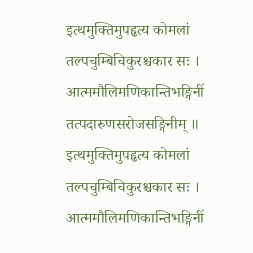इत्थमुक्तिमुपहृत्य कोमलां
तल्पचुम्बिचिकुरश्चकार सः ।
आत्ममौलिमणिकान्तिभङ्गिनीं
तत्पदारुणसरोजसङ्गिनीम् ॥
इत्थमुक्तिमुपहृत्य कोमलां
तल्पचुम्बिचिकुरश्चकार सः ।
आत्ममौलिमणिकान्तिभङ्गिनीं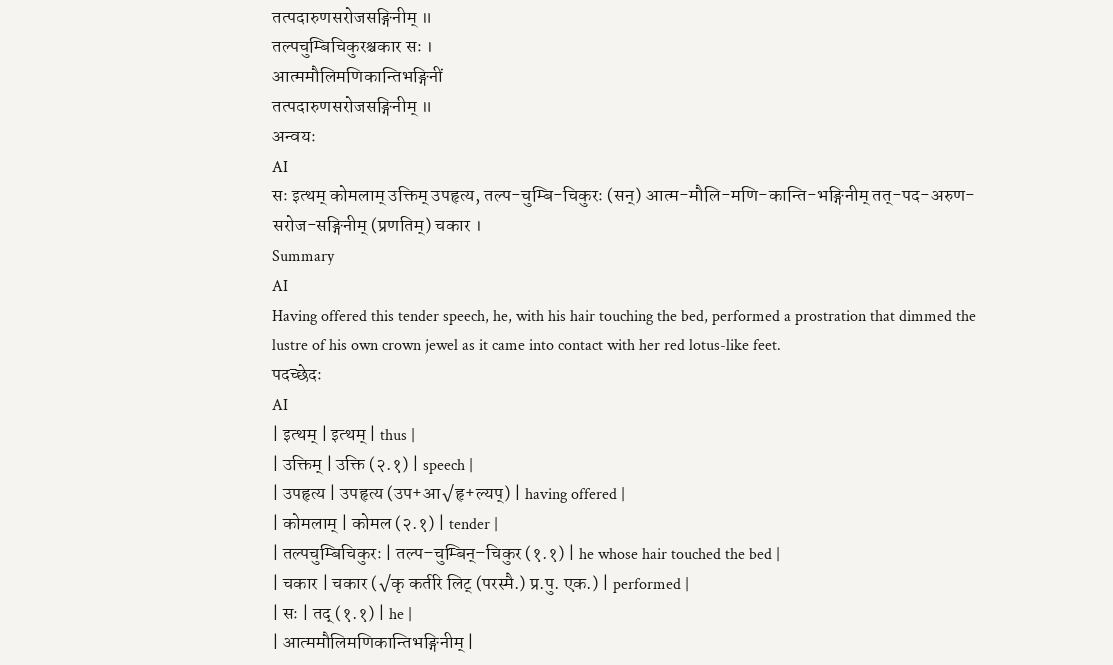तत्पदारुणसरोजसङ्गिनीम् ॥
तल्पचुम्बिचिकुरश्चकार सः ।
आत्ममौलिमणिकान्तिभङ्गिनीं
तत्पदारुणसरोजसङ्गिनीम् ॥
अन्वयः
AI
सः इत्थम् कोमलाम् उक्तिम् उपहृत्य, तल्प-चुम्बि-चिकुरः (सन्) आत्म-मौलि-मणि-कान्ति-भङ्गिनीम् तत्-पद-अरुण-सरोज-सङ्गिनीम् (प्रणतिम्) चकार ।
Summary
AI
Having offered this tender speech, he, with his hair touching the bed, performed a prostration that dimmed the lustre of his own crown jewel as it came into contact with her red lotus-like feet.
पदच्छेदः
AI
| इत्थम् | इत्थम् | thus |
| उक्तिम् | उक्ति (२.१) | speech |
| उपहृत्य | उपहृत्य (उप+आ√हृ+ल्यप्) | having offered |
| कोमलाम् | कोमल (२.१) | tender |
| तल्पचुम्बिचिकुरः | तल्प–चुम्बिन्–चिकुर (१.१) | he whose hair touched the bed |
| चकार | चकार (√कृ कर्तरि लिट् (परस्मै.) प्र.पु. एक.) | performed |
| सः | तद् (१.१) | he |
| आत्ममौलिमणिकान्तिभङ्गिनीम् |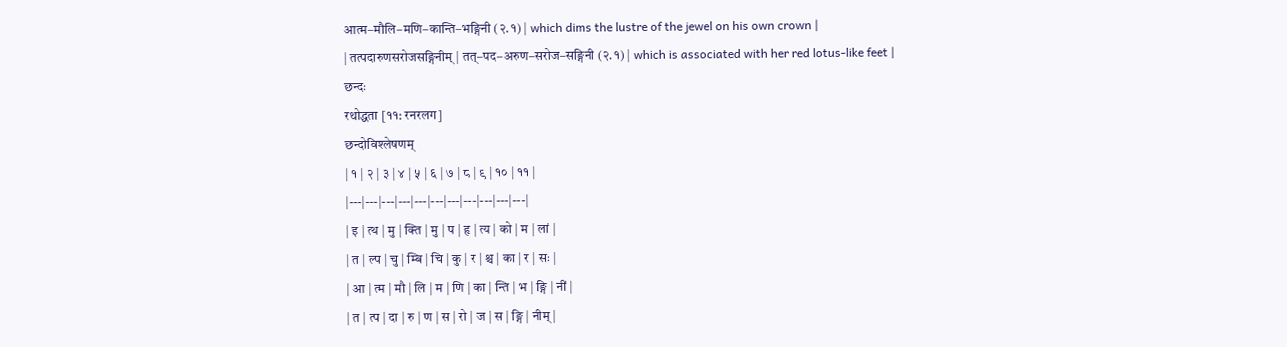आत्म–मौलि–मणि–कान्ति–भङ्गिनी (२.१) | which dims the lustre of the jewel on his own crown |
| तत्पदारुणसरोजसङ्गिनीम् | तत्–पद–अरुण–सरोज–सङ्गिनी (२.१) | which is associated with her red lotus-like feet |
छन्दः
रथोद्धता [११: रनरलग]
छन्दोविश्लेषणम्
| १ | २ | ३ | ४ | ५ | ६ | ७ | ८ | ९ | १० | ११ |
|---|---|---|---|---|---|---|---|---|---|---|
| इ | त्थ | मु | क्ति | मु | प | हृ | त्य | को | म | लां |
| त | ल्प | चु | म्बि | चि | कु | र | श्च | का | र | सः |
| आ | त्म | मौ | लि | म | णि | का | न्ति | भ | ङ्गि | नीं |
| त | त्प | दा | रु | ण | स | रो | ज | स | ङ्गि | नीम् |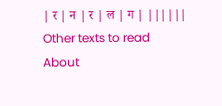| र | न | र | ल | ग | ||||||
Other texts to read
About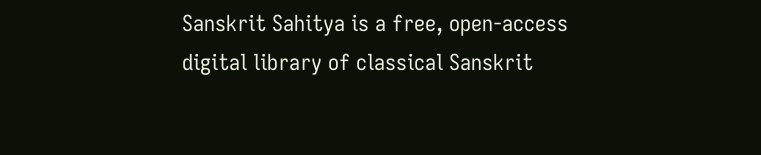Sanskrit Sahitya is a free, open-access digital library of classical Sanskrit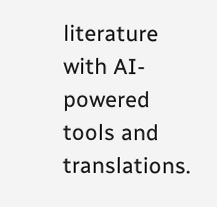literature with AI-powered tools and translations.